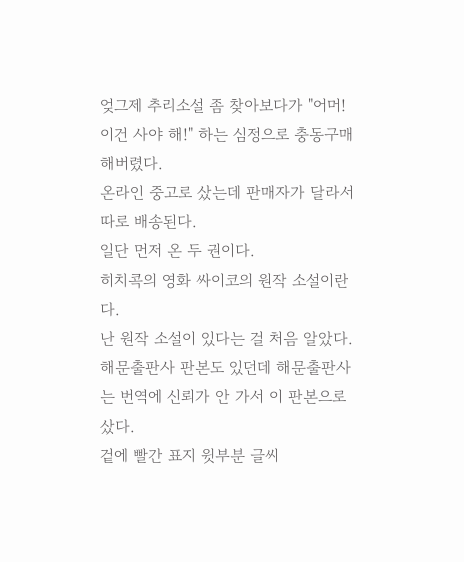엊그제 추리소설 좀 찾아보다가 "어머! 이건 사야 해!" 하는 심정으로 충동구매해버렸다.
온라인 중고로 샀는데 판매자가 달라서 따로 배송된다.
일단 먼저 온 두 권이다.
히치콕의 영화 싸이코의 원작 소설이란다.
난 원작 소설이 있다는 걸 처음 알았다.
해문출판사 판본도 있던데 해문출판사는 번역에 신뢰가 안 가서 이 판본으로 샀다.
겉에 빨간 표지 윗부분 글씨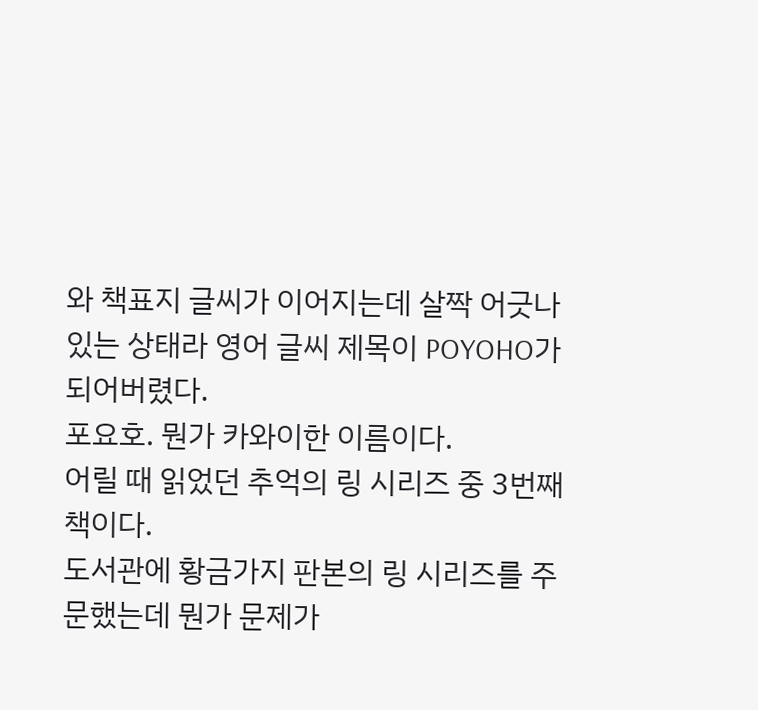와 책표지 글씨가 이어지는데 살짝 어긋나 있는 상태라 영어 글씨 제목이 POYOHO가 되어버렸다.
포요호. 뭔가 카와이한 이름이다.
어릴 때 읽었던 추억의 링 시리즈 중 3번째 책이다.
도서관에 황금가지 판본의 링 시리즈를 주문했는데 뭔가 문제가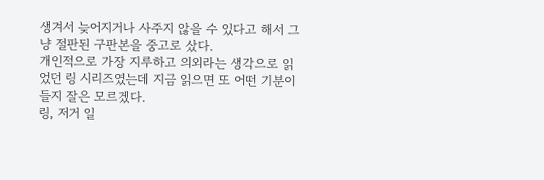생겨서 늦어지거나 사주지 않을 수 있다고 해서 그냥 절판된 구판본을 중고로 샀다.
개인적으로 가장 지루하고 의외라는 생각으로 읽었던 링 시리즈였는데 지금 읽으면 또 어떤 기분이 들지 잘은 모르겠다.
링, 저거 일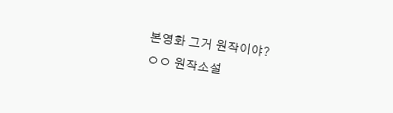본영화 그거 원작이야?
ㅇㅇ 원작소설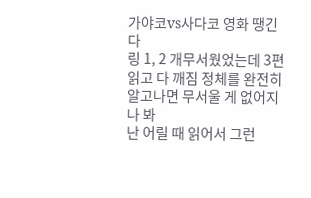가야코vs사다코 영화 땡긴다
링 1, 2 개무서웠었는데 3편 읽고 다 깨짐 정체를 완전히 알고나면 무서울 게 없어지나 봐
난 어릴 때 읽어서 그런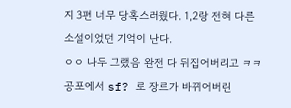지 3편 너무 당혹스러웠다. 1,2랑 전혀 다른 소설이었던 기억이 난다.
ㅇㅇ 나두 그랬음 완전 다 뒤집어버리고 ㅋㅋ 공포에서 sf? 로 장르가 바뀌어버린